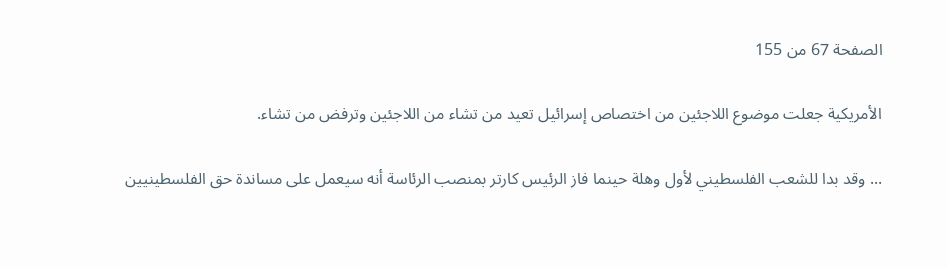الصفحة 67 من 155

الأمريكية جعلت موضوع اللاجئين من اختصاص إسرائيل تعيد من تشاء من اللاجئين وترفض من تشاء.

... وقد بدا للشعب الفلسطيني لأول وهلة حينما فاز الرئيس كارتر بمنصب الرئاسة أنه سيعمل على مساندة حق الفلسطينيين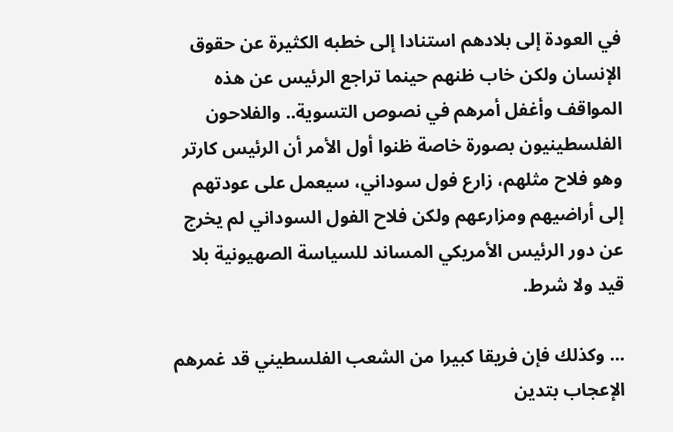في العودة إلى بلادهم استنادا إلى خطبه الكثيرة عن حقوق الإنسان ولكن خاب ظنهم حينما تراجع الرئيس عن هذه المواقف وأغفل أمرهم في نصوص التسوية.. والفلاحون الفلسطينيون بصورة خاصة ظنوا أول الأمر أن الرئيس كارتر وهو فلاح مثلهم، زارع فول سوداني، سيعمل على عودتهم إلى أراضيهم ومزارعهم ولكن فلاح الفول السوداني لم يخرج عن دور الرئيس الأمريكي المساند للسياسة الصهيونية بلا قيد ولا شرط.

... وكذلك فإن فريقا كبيرا من الشعب الفلسطيني قد غمرهم الإعجاب بتدين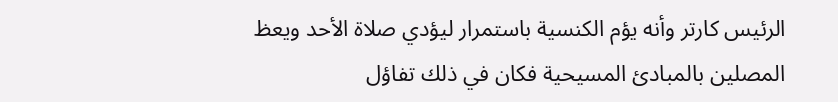الرئيس كارتر وأنه يؤم الكنسية باستمرار ليؤدي صلاة الأحد ويعظ المصلين بالمبادئ المسيحية فكان في ذلك تفاؤل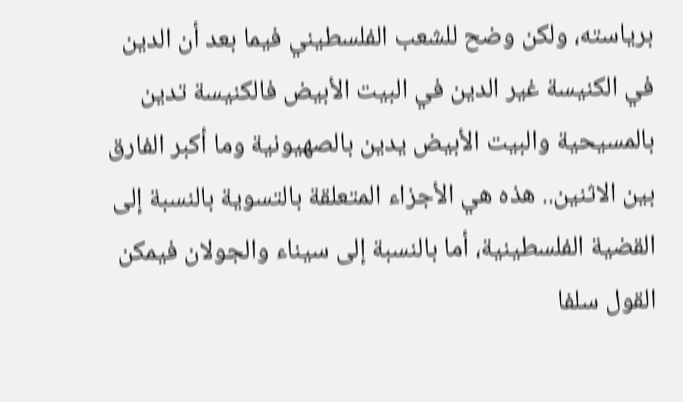برياسته، ولكن وضح للشعب الفلسطيني فيما بعد أن الدين في الكنيسة غير الدين في البيت الأبيض فالكنيسة تدين بالمسيحية والبيت الأبيض يدين بالصهيونية وما أكبر الفارق بين الاثنين.. هذه هي الأجزاء المتعلقة بالتسوية بالنسبة إلى القضية الفلسطينية، أما بالنسبة إلى سيناء والجولان فيمكن القول سلفا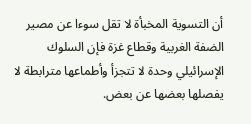أن التسوية المخبأة لا تقل سوءا عن مصير الضفة الغربية وقطاع غزة فإن السلوك الإسرائيلي وحدة لا تتجزأ وأطماعها مترابطة لا يفصلها بعضها عن بعض.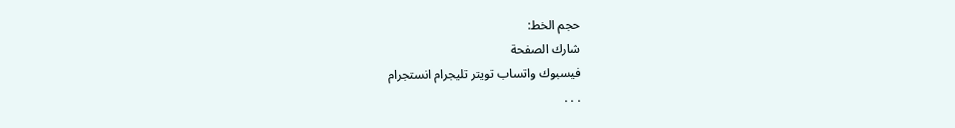حجم الخط:
شارك الصفحة
فيسبوك واتساب تويتر تليجرام انستجرام
. . .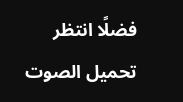فضلًا انتظر تحميل الصوت